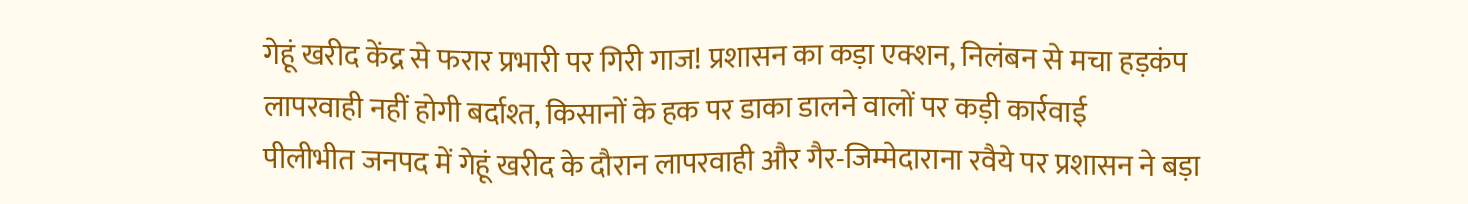गेहूं खरीद केंद्र से फरार प्रभारी पर गिरी गाज! प्रशासन का कड़ा एक्शन, निलंबन से मचा हड़कंप
लापरवाही नहीं होगी बर्दाश्त, किसानों के हक पर डाका डालने वालों पर कड़ी कार्रवाई
पीलीभीत जनपद में गेहूं खरीद के दौरान लापरवाही और गैर-जिम्मेदाराना रवैये पर प्रशासन ने बड़ा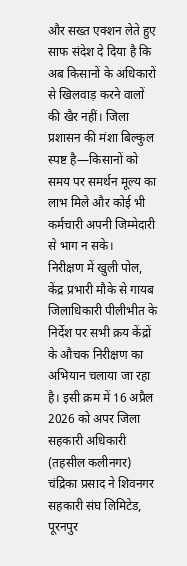और सख्त एक्शन लेते हुए साफ संदेश दे दिया है कि अब किसानों के अधिकारों से खिलवाड़ करने वालों की खैर नहीं। जिला प्रशासन की मंशा बिल्कुल स्पष्ट है—किसानों को समय पर समर्थन मूल्य का लाभ मिले और कोई भी कर्मचारी अपनी जिम्मेदारी से भाग न सके।
निरीक्षण में खुली पोल, केंद्र प्रभारी मौके से गायब
जिलाधिकारी पीलीभीत के निर्देश पर सभी क्रय केंद्रों के औचक निरीक्षण का अभियान चलाया जा रहा है। इसी क्रम में 16 अप्रैल 2026 को अपर जिला सहकारी अधिकारी (तहसील कलीनगर) चंद्रिका प्रसाद ने शिवनगर सहकारी संघ लिमिटेड, पूरनपुर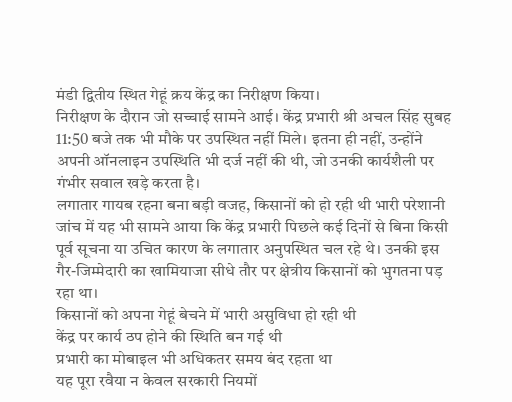मंडी द्वितीय स्थित गेहूं क्रय केंद्र का निरीक्षण किया।
निरीक्षण के दौरान जो सच्चाई सामने आई। केंद्र प्रभारी श्री अचल सिंह सुबह 11:50 बजे तक भी मौके पर उपस्थित नहीं मिले। इतना ही नहीं, उन्होंने अपनी ऑनलाइन उपस्थिति भी दर्ज नहीं की थी, जो उनकी कार्यशैली पर गंभीर सवाल खड़े करता है।
लगातार गायब रहना बना बड़ी वजह, किसानों को हो रही थी भारी परेशानी
जांच में यह भी सामने आया कि केंद्र प्रभारी पिछले कई दिनों से बिना किसी पूर्व सूचना या उचित कारण के लगातार अनुपस्थित चल रहे थे। उनकी इस गैर-जिम्मेदारी का खामियाजा सीधे तौर पर क्षेत्रीय किसानों को भुगतना पड़ रहा था।
किसानों को अपना गेहूं बेचने में भारी असुविधा हो रही थी
केंद्र पर कार्य ठप होने की स्थिति बन गई थी
प्रभारी का मोबाइल भी अधिकतर समय बंद रहता था
यह पूरा रवैया न केवल सरकारी नियमों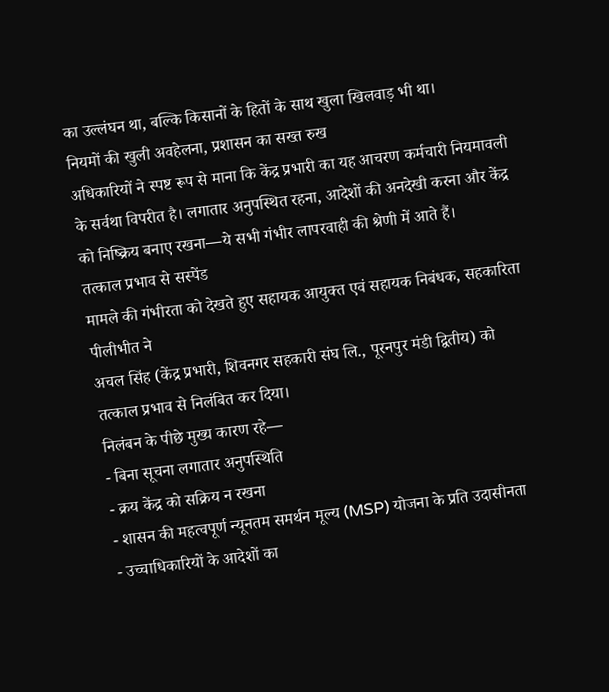का उल्लंघन था, बल्कि किसानों के हितों के साथ खुला खिलवाड़ भी था।
नियमों की खुली अवहेलना, प्रशासन का सख्त रुख
अधिकारियों ने स्पष्ट रूप से माना कि केंद्र प्रभारी का यह आचरण कर्मचारी नियमावली के सर्वथा विपरीत है। लगातार अनुपस्थित रहना, आदेशों की अनदेखी करना और केंद्र को निष्क्रिय बनाए रखना—ये सभी गंभीर लापरवाही की श्रेणी में आते हैं।
तत्काल प्रभाव से सस्पेंड
मामले की गंभीरता को देखते हुए सहायक आयुक्त एवं सहायक निबंधक, सहकारिता पीलीभीत ने
अचल सिंह (केंद्र प्रभारी, शिवनगर सहकारी संघ लि., पूरनपुर मंडी द्वितीय) को तत्काल प्रभाव से निलंबित कर दिया।
निलंबन के पीछे मुख्य कारण रहे—
- बिना सूचना लगातार अनुपस्थिति
- क्रय केंद्र को सक्रिय न रखना
- शासन की महत्वपूर्ण न्यूनतम समर्थन मूल्य (MSP) योजना के प्रति उदासीनता
- उच्चाधिकारियों के आदेशों का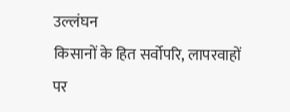उल्लंघन
किसानों के हित सर्वोपरि, लापरवाहों पर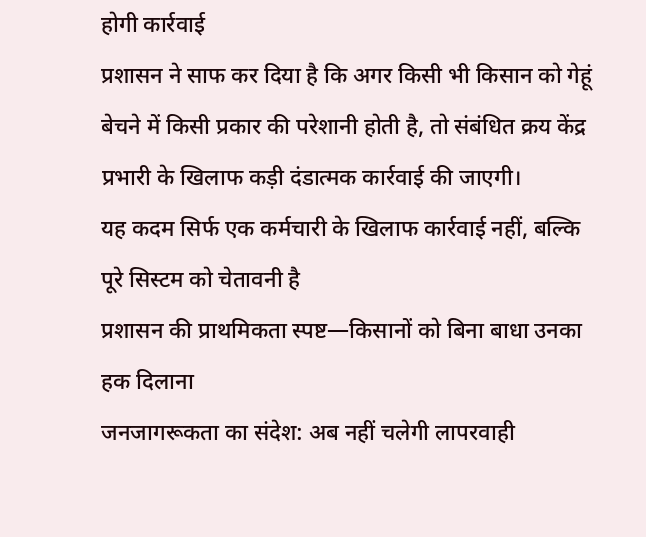होगी कार्रवाई
प्रशासन ने साफ कर दिया है कि अगर किसी भी किसान को गेहूं बेचने में किसी प्रकार की परेशानी होती है, तो संबंधित क्रय केंद्र प्रभारी के खिलाफ कड़ी दंडात्मक कार्रवाई की जाएगी।
यह कदम सिर्फ एक कर्मचारी के खिलाफ कार्रवाई नहीं, बल्कि पूरे सिस्टम को चेतावनी है
प्रशासन की प्राथमिकता स्पष्ट—किसानों को बिना बाधा उनका हक दिलाना
जनजागरूकता का संदेश: अब नहीं चलेगी लापरवाही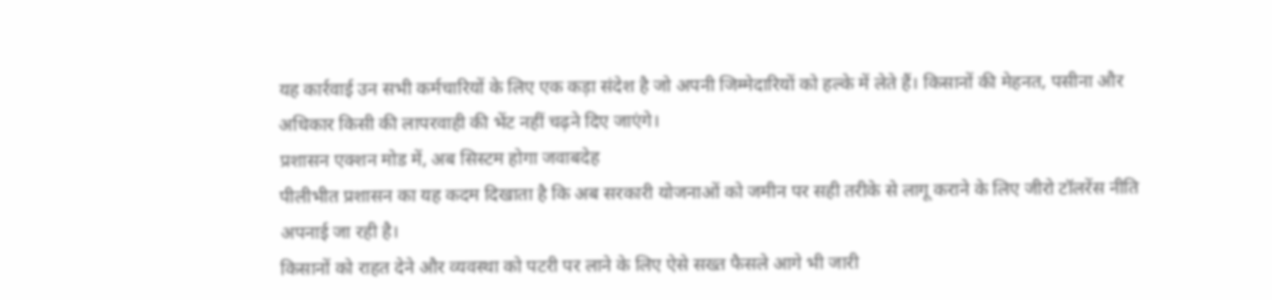यह कार्रवाई उन सभी कर्मचारियों के लिए एक कड़ा संदेश है जो अपनी जिम्मेदारियों को हल्के में लेते हैं। किसानों की मेहनत, पसीना और अधिकार किसी की लापरवाही की भेंट नहीं चढ़ने दिए जाएंगे।
प्रशासन एक्शन मोड में, अब सिस्टम होगा जवाबदेह
पीलीभीत प्रशासन का यह कदम दिखाता है कि अब सरकारी योजनाओं को जमीन पर सही तरीके से लागू कराने के लिए जीरो टॉलरेंस नीति अपनाई जा रही है।
किसानों को राहत देने और व्यवस्था को पटरी पर लाने के लिए ऐसे सख्त फैसले आगे भी जारी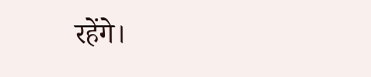रहेंगे।